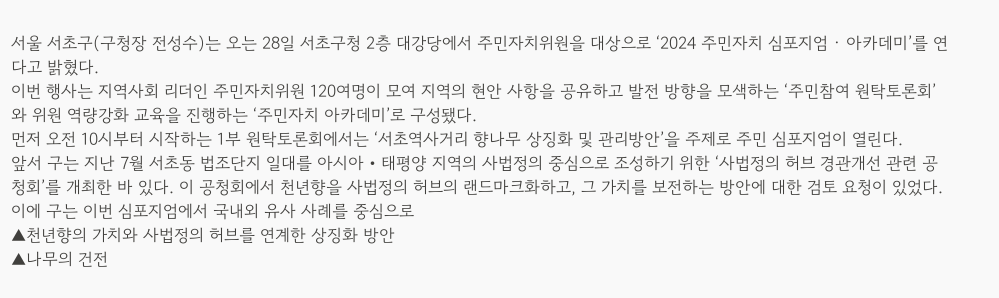서울 서초구(구청장 전성수)는 오는 28일 서초구청 2층 대강당에서 주민자치위원을 대상으로 ‘2024 주민자치 심포지엄 · 아카데미’를 연다고 밝혔다.
이번 행사는 지역사회 리더인 주민자치위원 120여명이 모여 지역의 현안 사항을 공유하고 발전 방향을 모색하는 ‘주민참여 원탁토론회’와 위원 역량강화 교육을 진행하는 ‘주민자치 아카데미’로 구성됐다.
먼저 오전 10시부터 시작하는 1부 원탁토론회에서는 ‘서초역사거리 향나무 상징화 및 관리방안’을 주제로 주민 심포지엄이 열린다.
앞서 구는 지난 7월 서초동 법조단지 일대를 아시아‧태평양 지역의 사법정의 중심으로 조성하기 위한 ‘사법정의 허브 경관개선 관련 공청회’를 개최한 바 있다. 이 공청회에서 천년향을 사법정의 허브의 랜드마크화하고, 그 가치를 보전하는 방안에 대한 검토 요청이 있었다.
이에 구는 이번 심포지엄에서 국내외 유사 사례를 중심으로
▲천년향의 가치와 사법정의 허브를 연계한 상징화 방안
▲나무의 건전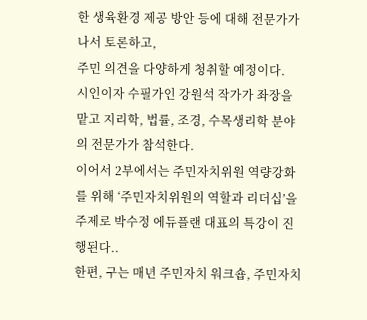한 생육환경 제공 방안 등에 대해 전문가가 나서 토론하고,
주민 의견을 다양하게 청취할 예정이다.
시인이자 수필가인 강원석 작가가 좌장을 맡고 지리학, 법률, 조경, 수목생리학 분야의 전문가가 참석한다.
이어서 2부에서는 주민자치위원 역량강화를 위해 ‘주민자치위원의 역할과 리더십’을
주제로 박수정 에듀플랜 대표의 특강이 진행된다..
한편, 구는 매년 주민자치 워크숍, 주민자치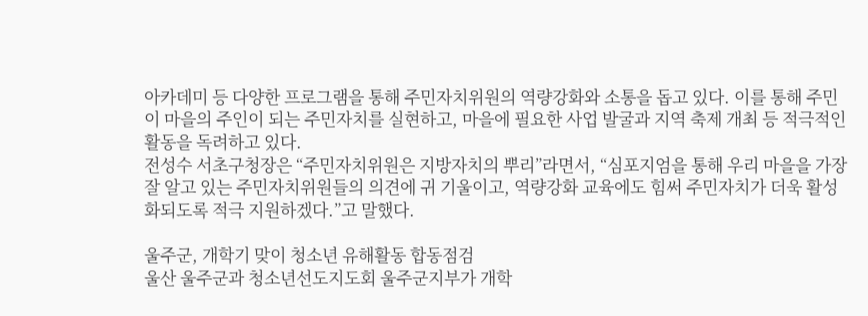아카데미 등 다양한 프로그램을 통해 주민자치위원의 역량강화와 소통을 돕고 있다. 이를 통해 주민이 마을의 주인이 되는 주민자치를 실현하고, 마을에 필요한 사업 발굴과 지역 축제 개최 등 적극적인 활동을 독려하고 있다.
전성수 서초구청장은 “주민자치위원은 지방자치의 뿌리”라면서, “심포지엄을 통해 우리 마을을 가장 잘 알고 있는 주민자치위원들의 의견에 귀 기울이고, 역량강화 교육에도 힘써 주민자치가 더욱 활성화되도록 적극 지원하겠다.”고 말했다.

울주군, 개학기 맞이 청소년 유해활동 합동점검
울산 울주군과 청소년선도지도회 울주군지부가 개학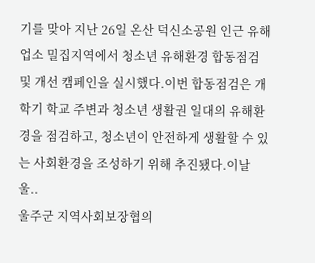기를 맞아 지난 26일 온산 덕신소공원 인근 유해업소 밀집지역에서 청소년 유해환경 합동점검 및 개선 캠페인을 실시했다.이번 합동점검은 개학기 학교 주변과 청소년 생활권 일대의 유해환경을 점검하고, 청소년이 안전하게 생활할 수 있는 사회환경을 조성하기 위해 추진됐다.이날 울..
울주군 지역사회보장협의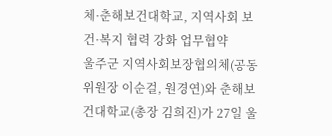체·춘해보건대학교, 지역사회 보건·복지 협력 강화 업무협약
울주군 지역사회보장협의체(공동위원장 이순걸, 원경연)와 춘해보건대학교(총장 김희진)가 27일 울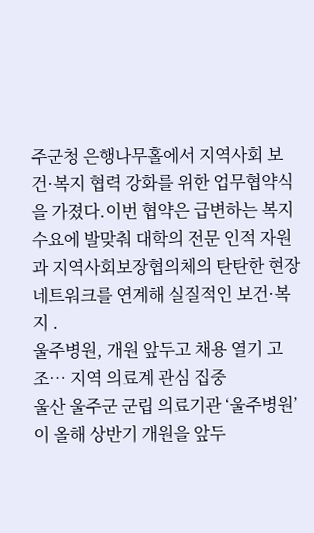주군청 은행나무홀에서 지역사회 보건·복지 협력 강화를 위한 업무협약식을 가졌다.이번 협약은 급변하는 복지 수요에 발맞춰 대학의 전문 인적 자원과 지역사회보장협의체의 탄탄한 현장 네트워크를 연계해 실질적인 보건·복지 .
울주병원, 개원 앞두고 채용 열기 고조… 지역 의료계 관심 집중
울산 울주군 군립 의료기관 ‘울주병원’이 올해 상반기 개원을 앞두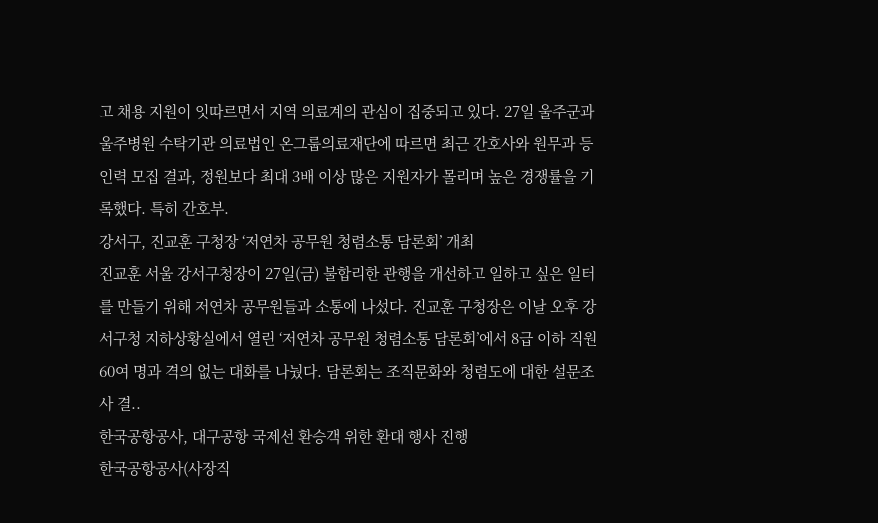고 채용 지원이 잇따르면서 지역 의료계의 관심이 집중되고 있다. 27일 울주군과 울주병원 수탁기관 의료법인 온그룹의료재단에 따르면 최근 간호사와 원무과 등 인력 모집 결과, 정원보다 최대 3배 이상 많은 지원자가 몰리며 높은 경쟁률을 기록했다. 특히 간호부.
강서구, 진교훈 구청장 ‘저연차 공무원 청렴소통 담론회’ 개최
진교훈 서울 강서구청장이 27일(금) 불합리한 관행을 개선하고 일하고 싶은 일터를 만들기 위해 저연차 공무원들과 소통에 나섰다. 진교훈 구청장은 이날 오후 강서구청 지하상황실에서 열린 ‘저연차 공무원 청렴소통 담론회’에서 8급 이하 직원 60여 명과 격의 없는 대화를 나눴다. 담론회는 조직문화와 청렴도에 대한 설문조사 결..
한국공항공사, 대구공항 국제선 환승객 위한 환대 행사 진행
한국공항공사(사장직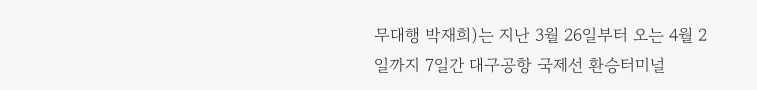무대행 박재희)는 지난 3월 26일부터 오는 4월 2일까지 7일간 대구공항 국제선 환승터미널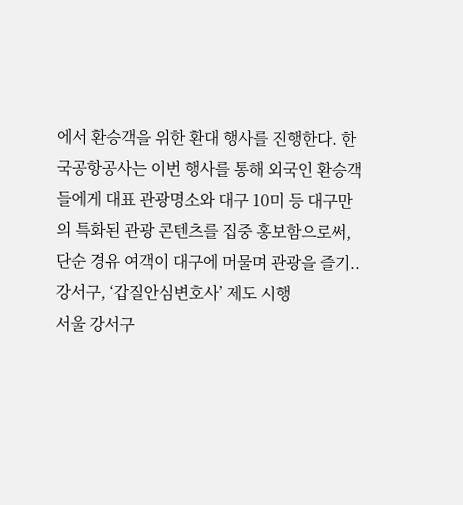에서 환승객을 위한 환대 행사를 진행한다. 한국공항공사는 이번 행사를 통해 외국인 환승객들에게 대표 관광명소와 대구 10미 등 대구만의 특화된 관광 콘텐츠를 집중 홍보함으로써, 단순 경유 여객이 대구에 머물며 관광을 즐기..
강서구, ‘갑질안심변호사’ 제도 시행
서울 강서구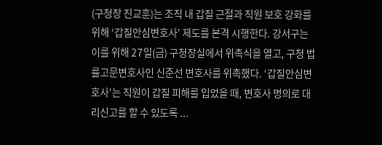(구청장 진교훈)는 조직 내 갑질 근절과 직원 보호 강화를 위해 ‘갑질안심변호사’ 제도를 본격 시행한다. 강서구는 이를 위해 27일(금) 구청장실에서 위촉식을 열고, 구청 법률고문변호사인 신준선 변호사를 위촉했다. ‘갑질안심변호사’는 직원이 갑질 피해를 입었을 때, 변호사 명의로 대리신고를 할 수 있도록 ...